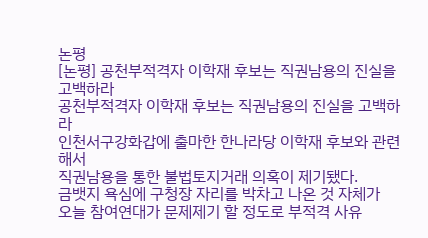논평
[논평] 공천부적격자 이학재 후보는 직권남용의 진실을 고백하라
공천부적격자 이학재 후보는 직권남용의 진실을 고백하라
인천서구강화갑에 출마한 한나라당 이학재 후보와 관련해서
직권남용을 통한 불법토지거래 의혹이 제기됐다.
금뱃지 욕심에 구청장 자리를 박차고 나온 것 자체가
오늘 참여연대가 문제제기 할 정도로 부적격 사유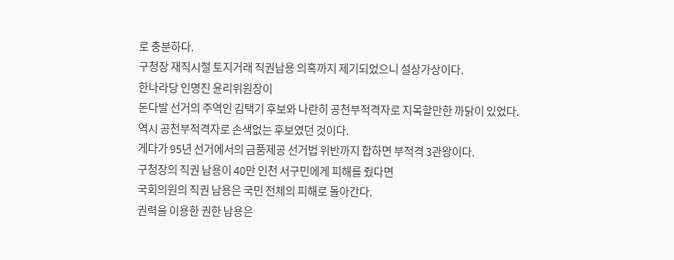로 충분하다.
구청장 재직시절 토지거래 직권남용 의혹까지 제기되었으니 설상가상이다.
한나라당 인명진 윤리위원장이
돈다발 선거의 주역인 김택기 후보와 나란히 공천부적격자로 지목할만한 까닭이 있었다.
역시 공천부적격자로 손색없는 후보였던 것이다.
게다가 95년 선거에서의 금품제공 선거법 위반까지 합하면 부적격 3관왕이다.
구청장의 직권 남용이 40만 인천 서구민에게 피해를 줬다면
국회의원의 직권 남용은 국민 전체의 피해로 돌아간다.
권력을 이용한 권한 남용은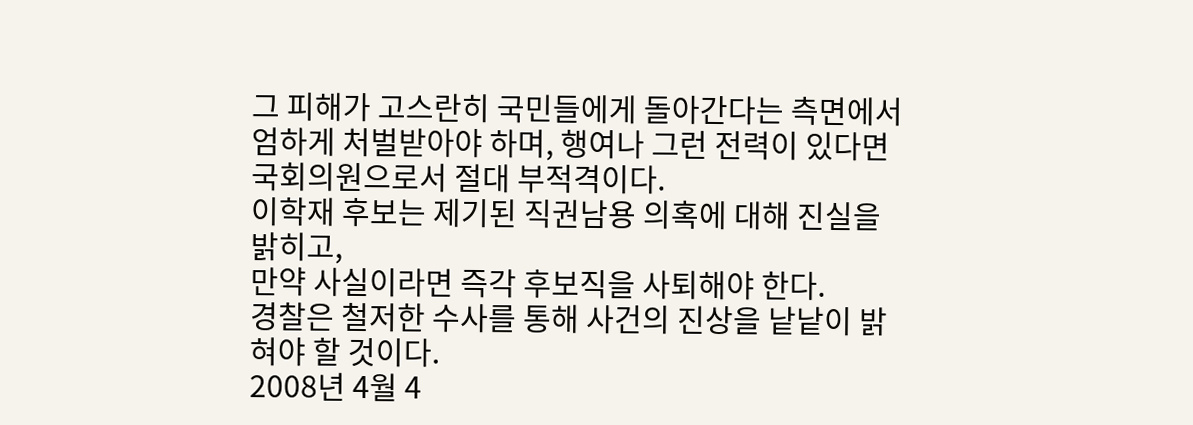그 피해가 고스란히 국민들에게 돌아간다는 측면에서 엄하게 처벌받아야 하며, 행여나 그런 전력이 있다면 국회의원으로서 절대 부적격이다.
이학재 후보는 제기된 직권남용 의혹에 대해 진실을 밝히고,
만약 사실이라면 즉각 후보직을 사퇴해야 한다.
경찰은 철저한 수사를 통해 사건의 진상을 낱낱이 밝혀야 할 것이다.
2008년 4월 4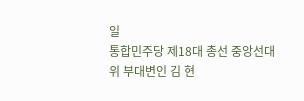일
통합민주당 제18대 총선 중앙선대위 부대변인 김 현